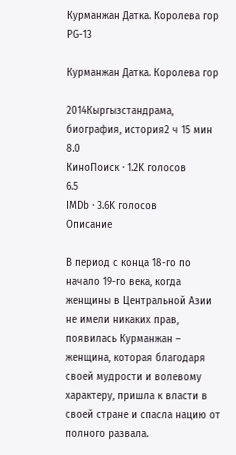Курманжан Датка. Королева гор
PG-13

Курманжан Датка. Королева гор

2014Кыргызстандрама, биография, история2 ч 15 мин
8.0
КиноПоиск · 1.2K голосов
6.5
IMDb · 3.6K голосов
Описание

В период с конца 18-го по начало 19-го века, когда женщины в Центральной Азии не имели никаких прав, появилась Курманжан – женщина, которая благодаря своей мудрости и волевому характеру, пришла к власти в своей стране и спасла нацию от полного развала.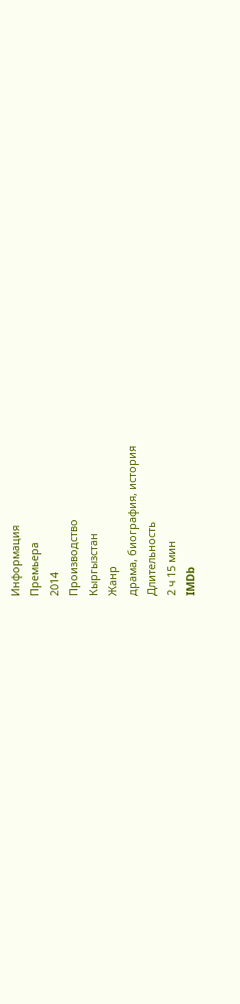Информация
Премьера
2014
Производство
Кыргызстан
Жанр
драма, биография, история
Длительность
2 ч 15 мин
IMDb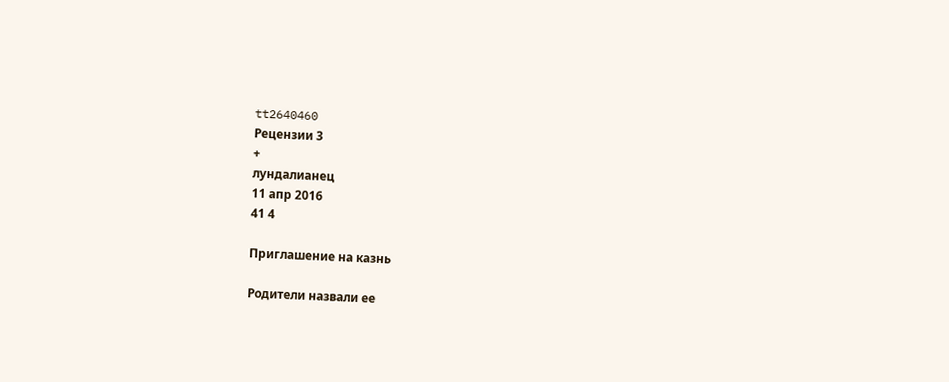tt2640460
Рецензии 3
+
лундалианец
11 апр 2016
41 4

Приглашение на казнь

Родители назвали ее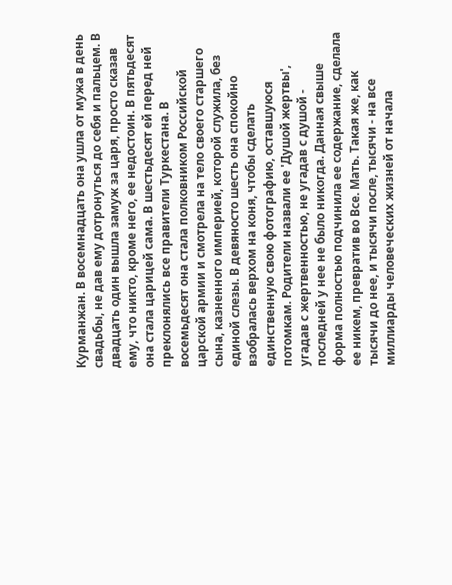Курманжан. В восемнадцать она ушла от мужа в день свадьбы, не дав ему дотронуться до себя и пальцем. В двадцать один вышла замуж за царя, просто сказав ему, что никто, кроме него, ее недостоин. В пятьдесят она стала царицей сама. В шестьдесят ей перед ней преклонялись все правители Туркестана. В восемьдесят она стала полковником Российской царской армии и смотрела на тело своего старшего сына, казненного империей, которой служила, без единой слезы. В девяносто шесть она спокойно взобралась верхом на коня, чтобы сделать единственную свою фотографию, оставшуюся потомкам. Родители назвали ее 'Душой жертвы', угадав с жертвенностью, не угадав с душой - последней у нее не было никогда. Данная свыше форма полностью подчинила ее содержание, сделала ее никем, превратив во Все. Мать. Такая же, как тысячи до нее, и тысячи после, тысячи - на все миллиарды человеческих жизней от начала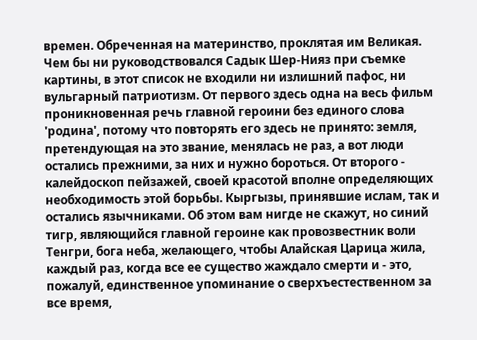времен. Обреченная на материнство, проклятая им Великая. Чем бы ни руководствовался Садык Шер-Нияз при съемке картины, в этот список не входили ни излишний пафос, ни вульгарный патриотизм. От первого здесь одна на весь фильм проникновенная речь главной героини без единого слова 'родина', потому что повторять его здесь не принято: земля, претендующая на это звание, менялась не раз, а вот люди остались прежними, за них и нужно бороться. От второго - калейдоскоп пейзажей, своей красотой вполне определяющих необходимость этой борьбы. Кыргызы, принявшие ислам, так и остались язычниками. Об этом вам нигде не скажут, но синий тигр, являющийся главной героине как провозвестник воли Тенгри, бога неба, желающего, чтобы Алайская Царица жила, каждый раз, когда все ее существо жаждало смерти и - это, пожалуй, единственное упоминание о сверхъестественном за все время,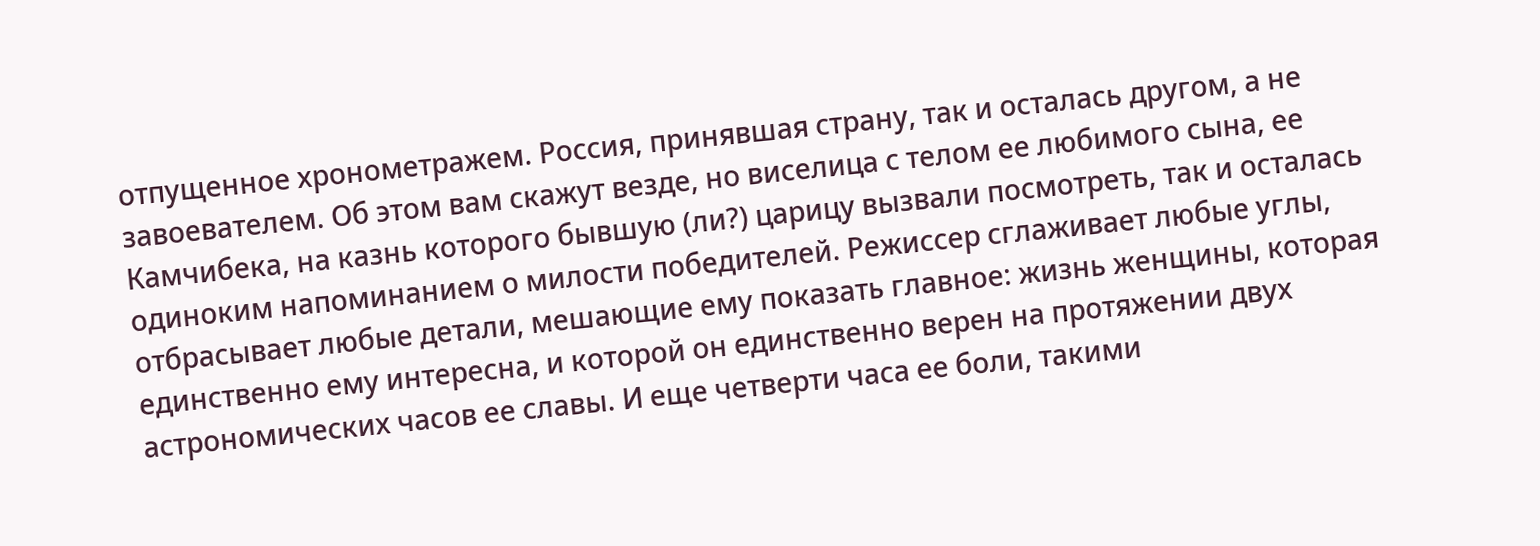отпущенное хронометражем. Россия, принявшая страну, так и осталась другом, а не завоевателем. Об этом вам скажут везде, но виселица с телом ее любимого сына, ее Камчибека, на казнь которого бывшую (ли?) царицу вызвали посмотреть, так и осталась одиноким напоминанием о милости победителей. Режиссер сглаживает любые углы, отбрасывает любые детали, мешающие ему показать главное: жизнь женщины, которая единственно ему интересна, и которой он единственно верен на протяжении двух астрономических часов ее славы. И еще четверти часа ее боли, такими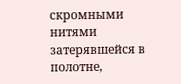скромными нитями затерявшейся в полотне,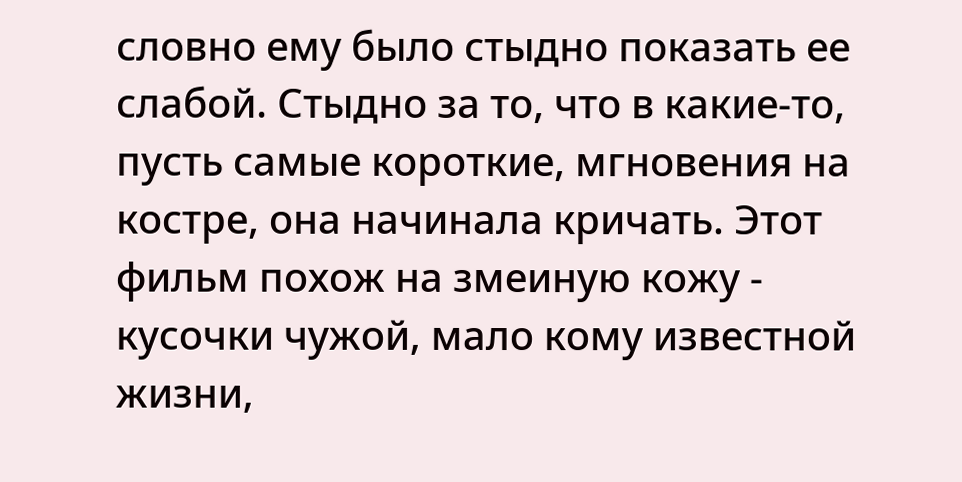словно ему было стыдно показать ее слабой. Стыдно за то, что в какие-то, пусть самые короткие, мгновения на костре, она начинала кричать. Этот фильм похож на змеиную кожу - кусочки чужой, мало кому известной жизни,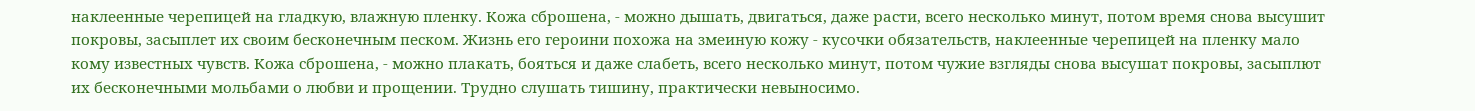наклеенные черепицей на гладкую, влажную пленку. Кожа сброшена, - можно дышать, двигаться, даже расти, всего несколько минут, потом время снова высушит покровы, засыплет их своим бесконечным песком. Жизнь его героини похожа на змеиную кожу - кусочки обязательств, наклеенные черепицей на пленку мало кому известных чувств. Кожа сброшена, - можно плакать, бояться и даже слабеть, всего несколько минут, потом чужие взгляды снова высушат покровы, засыплют их бесконечными мольбами о любви и прощении. Трудно слушать тишину, практически невыносимо.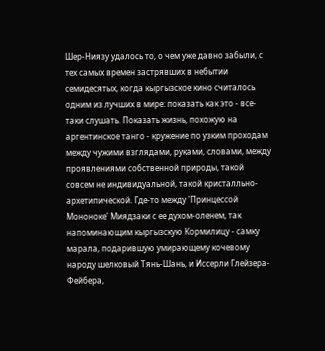Шер-Ниязу удалось то, о чем уже давно забыли, с тех самых времен застрявших в небытии семидесятых, когда кыргызское кино считалось одним из лучших в мире: показать как это - все-таки слушать. Показать жизнь, похожую на аргентинское танго - кружение по узким проходам между чужими взглядами, руками, словами, между проявлениями собственной природы, такой совсем не индивидуальной, такой кристалльно-архетипической. Где-то между 'Принцессой Мононоке' Миядзаки с ее духом-оленем, так напоминающим кыргызскую Кормилицу - самку марала, подарившую умирающему кочевому народу шелковый Тянь-Шань, и Иссерли Глейзера-Фейбера,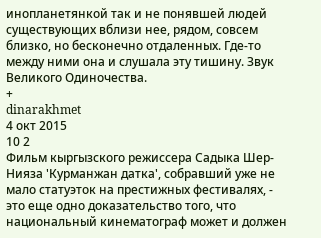инопланетянкой так и не понявшей людей существующих вблизи нее, рядом, совсем близко, но бесконечно отдаленных. Где-то между ними она и слушала эту тишину. Звук Великого Одиночества.
+
dinarakhmet
4 окт 2015
10 2
Фильм кыргызского режиссера Садыка Шер-Нияза 'Курманжан датка', собравший уже не мало статуэток на престижных фестивалях, - это еще одно доказательство того, что национальный кинематограф может и должен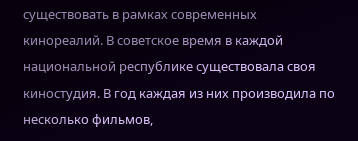существовать в рамках современных кинореалий. В советское время в каждой национальной республике существовала своя киностудия. В год каждая из них производила по несколько фильмов,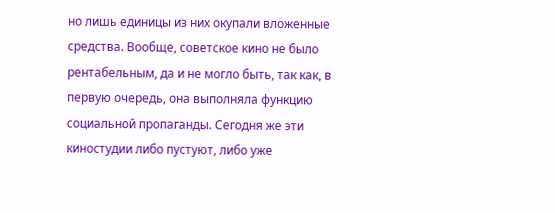но лишь единицы из них окупали вложенные средства. Вообще, советское кино не было рентабельным, да и не могло быть, так как, в первую очередь, она выполняла функцию социальной пропаганды. Сегодня же эти киностудии либо пустуют, либо уже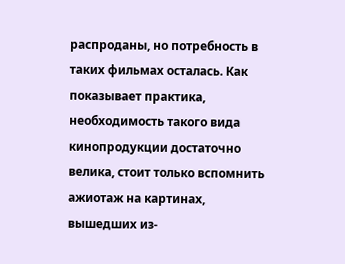распроданы, но потребность в таких фильмах осталась. Как показывает практика, необходимость такого вида кинопродукции достаточно велика, стоит только вспомнить ажиотаж на картинах, вышедших из-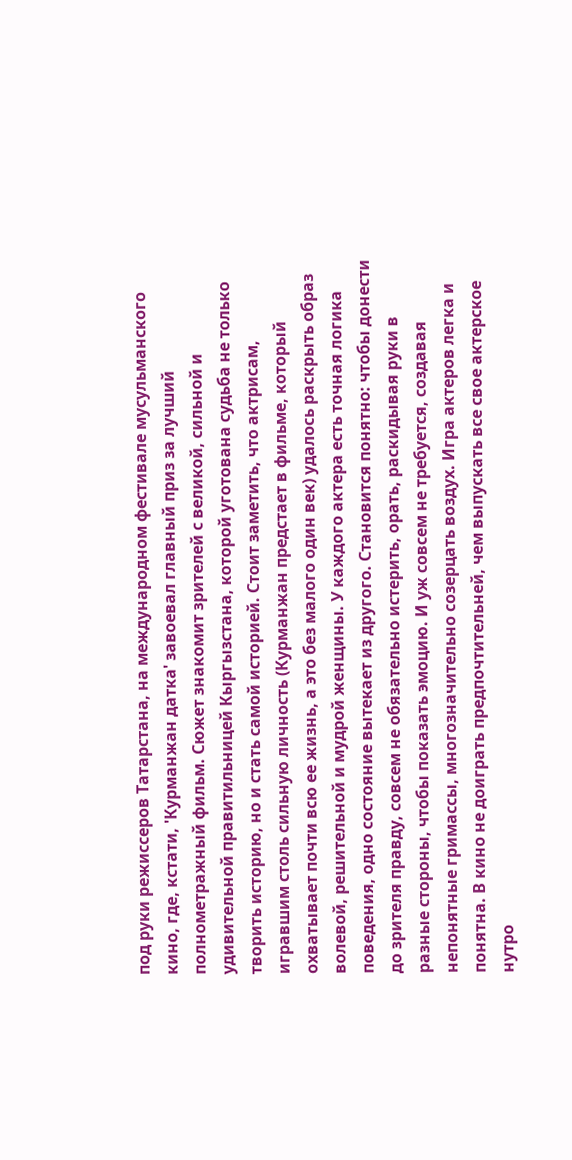под руки режиссеров Татарстана, на международном фестивале мусульманского кино, где, кстати, 'Курманжан датка' завоевал главный приз за лучший полнометражный фильм. Сюжет знакомит зрителей с великой, сильной и удивительной правитильницей Кыргызстана, которой уготована судьба не только творить историю, но и стать самой историей. Стоит заметить, что актрисам, игравшим столь сильную личность (Курманжан предстает в фильме, который охватывает почти всю ее жизнь, а это без малого один век) удалось раскрыть образ волевой, решительной и мудрой женщины. У каждого актера есть точная логика поведения, одно состояние вытекает из другого. Становится понятно: чтобы донести до зрителя правду, совсем не обязательно истерить, орать, раскидывая руки в разные стороны, чтобы показать эмоцию. И уж совсем не требуется, создавая непонятные гримассы, многозначительно созерцать воздух. Игра актеров легка и понятна. В кино не доиграть предпочтительней, чем выпускать все свое актерское нутро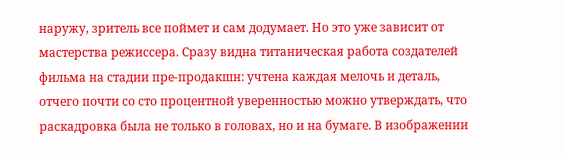наружу, зритель все поймет и сам додумает. Но это уже зависит от мастерства режиссера. Сразу видна титаническая работа создателей фильма на стадии пре-продакшн: учтена каждая мелочь и деталь, отчего почти со сто процентной уверенностью можно утверждать, что раскадровка была не только в головах, но и на бумаге. В изображении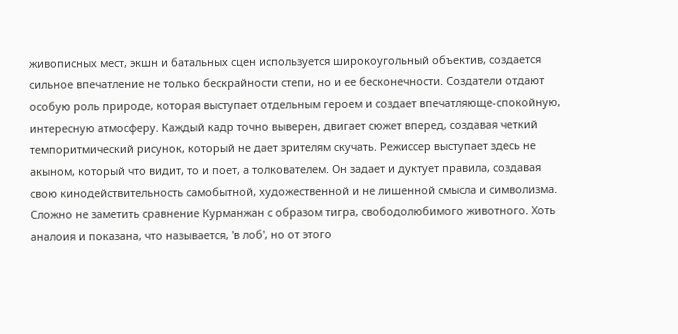живописных мест, экшн и батальных сцен используется широкоугольный объектив, создается сильное впечатление не только бескрайности степи, но и ее бесконечности. Создатели отдают особую роль природе, которая выступает отдельным героем и создает впечатляюще-спокойную, интересную атмосферу. Каждый кадр точно выверен, двигает сюжет вперед, создавая четкий темпоритмический рисунок, который не дает зрителям скучать. Режиссер выступает здесь не акыном, который что видит, то и поет, а толкователем. Он задает и дуктует правила, создавая свою кинодействительность самобытной, художественной и не лишенной смысла и символизма. Сложно не заметить сравнение Курманжан с образом тигра, свободолюбимого животного. Хоть аналоия и показана, что называется, 'в лоб', но от этого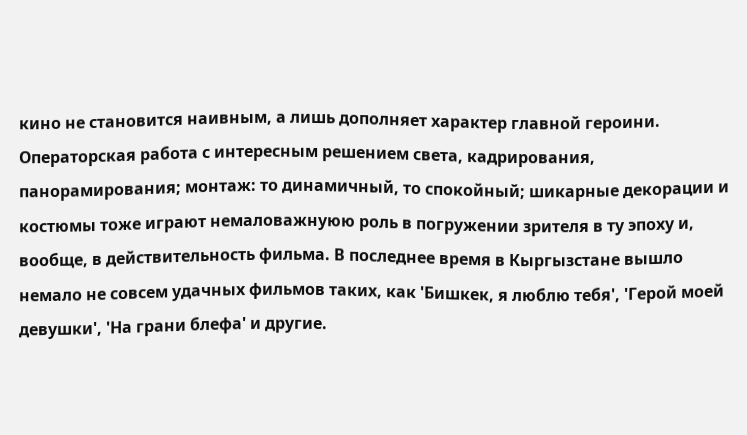кино не становится наивным, а лишь дополняет характер главной героини. Операторская работа с интересным решением света, кадрирования, панорамирования; монтаж: то динамичный, то спокойный; шикарные декорации и костюмы тоже играют немаловажнуюю роль в погружении зрителя в ту эпоху и, вообще, в действительность фильма. В последнее время в Кыргызстане вышло немало не совсем удачных фильмов таких, как 'Бишкек, я люблю тебя', 'Герой моей девушки', 'На грани блефа' и другие.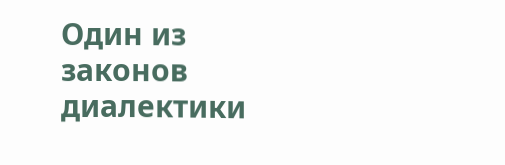Один из законов диалектики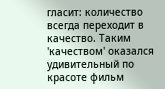гласит: количество всегда переходит в качество. Таким 'качеством' оказался удивительный по красоте фильм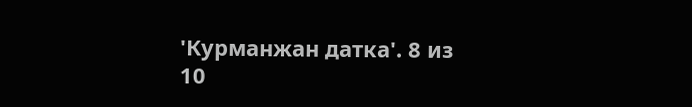'Курманжан датка'. 8 из 10